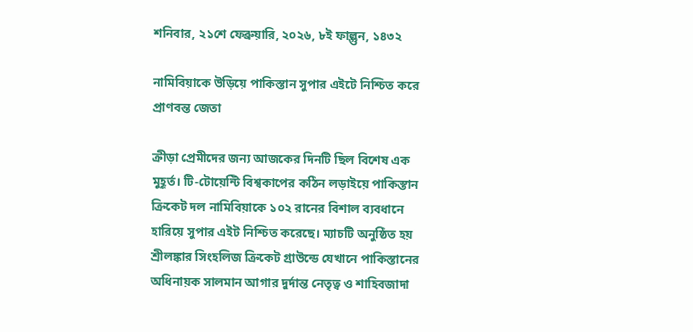শনিবার, ২১শে ফেব্রুয়ারি, ২০২৬, ৮ই ফাল্গুন, ১৪৩২

নামিবিয়াকে উড়িয়ে পাকিস্তান সুপার এইটে নিশ্চিত করে প্রাণবন্ত জেতা

ক্রীড়া প্রেমীদের জন্য আজকের দিনটি ছিল বিশেষ এক মুহূর্ত। টি-টোয়েন্টি বিশ্বকাপের কঠিন লড়াইয়ে পাকিস্তান ক্রিকেট দল নামিবিয়াকে ১০২ রানের বিশাল ব্যবধানে হারিয়ে সুপার এইট নিশ্চিত করেছে। ম্যাচটি অনুষ্ঠিত হয় শ্রীলঙ্কার সিংহলিজ ক্রিকেট গ্রাউন্ডে যেখানে পাকিস্তানের অধিনায়ক সালমান আগার দুর্দান্ত নেতৃত্ব ও শাহিবজাদা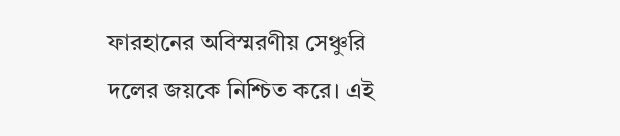ফারহানের অবিস্মরণীয় সেঞ্চুরি দলের জয়কে নিশ্চিত করে। এই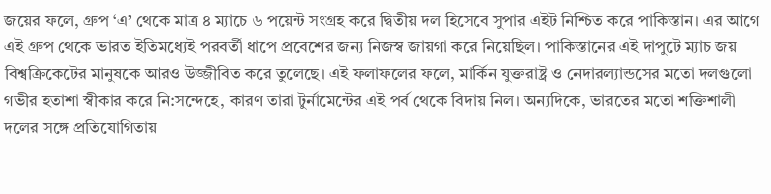জয়ের ফলে, গ্রুপ ‘এ’ থেকে মাত্র ৪ ম্যাচে ৬ পয়েন্ট সংগ্রহ করে দ্বিতীয় দল হিসেবে সুপার এইট নিশ্চিত করে পাকিস্তান। এর আগে এই গ্রুপ থেকে ভারত ইতিমধ্যেই পরবর্তী ধাপে প্রবেশের জন্য নিজস্ব জায়গা করে নিয়েছিল। পাকিস্তানের এই দাপুটে ম্যাচ জয় বিশ্বক্রিকেটের মানুষকে আরও উজ্জীবিত করে তুলেছে। এই ফলাফলের ফলে, মার্কিন যুক্তরাষ্ট্র ও নেদারল্যান্ডসের মতো দলগুলো গভীর হতাশা স্বীকার করে নি:সন্দেহে, কারণ তারা টুর্নামেন্টের এই পর্ব থেকে বিদায় নিল। অন্যদিকে, ভারতের মতো শক্তিশালী দলের সঙ্গে প্রতিযোগিতায়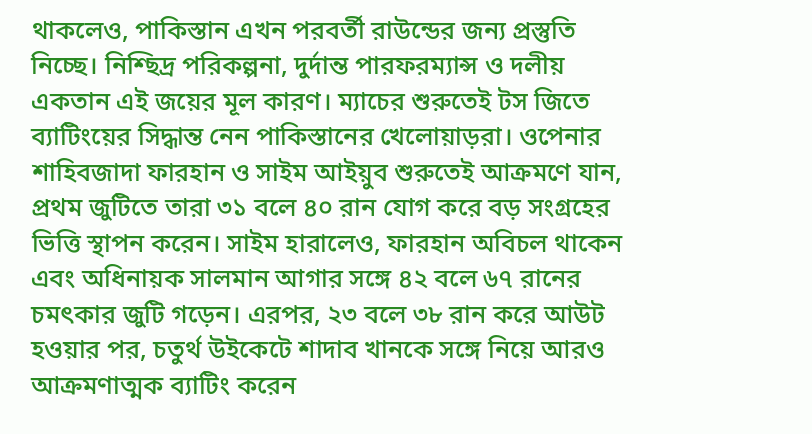থাকলেও, পাকিস্তান এখন পরবর্তী রাউন্ডের জন্য প্রস্তুতি নিচ্ছে। নিশ্ছিদ্র পরিকল্পনা, দুর্দান্ত পারফরম্যান্স ও দলীয় একতান এই জয়ের মূল কারণ। ম্যাচের শুরুতেই টস জিতে ব্যাটিংয়ের সিদ্ধান্ত নেন পাকিস্তানের খেলোয়াড়রা। ওপেনার শাহিবজাদা ফারহান ও সাইম আইয়ুব শুরুতেই আক্রমণে যান, প্রথম জুটিতে তারা ৩১ বলে ৪০ রান যোগ করে বড় সংগ্রহের ভিত্তি স্থাপন করেন। সাইম হারালেও, ফারহান অবিচল থাকেন এবং অধিনায়ক সালমান আগার সঙ্গে ৪২ বলে ৬৭ রানের চমৎকার জুটি গড়েন। এরপর, ২৩ বলে ৩৮ রান করে আউট হওয়ার পর, চতুর্থ উইকেটে শাদাব খানকে সঙ্গে নিয়ে আরও আক্রমণাত্মক ব্যাটিং করেন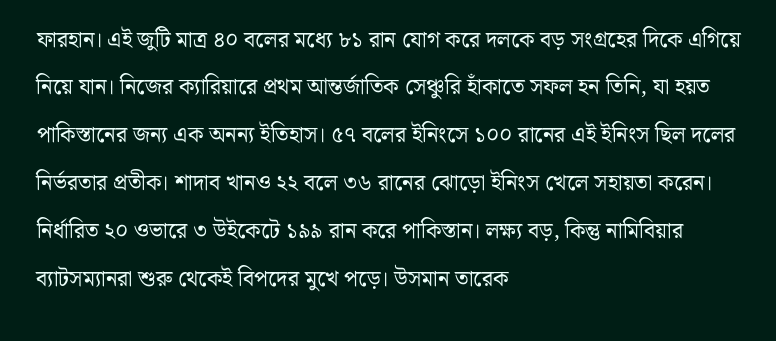ফারহান। এই জুটি মাত্র ৪০ বলের মধ্যে ৮১ রান যোগ করে দলকে বড় সংগ্রহের দিকে এগিয়ে নিয়ে যান। নিজের ক্যারিয়ারে প্রথম আন্তর্জাতিক সেঞ্চুরি হাঁকাতে সফল হন তিনি, যা হয়ত পাকিস্তানের জন্য এক অনন্য ইতিহাস। ৫৭ বলের ইনিংসে ১০০ রানের এই ইনিংস ছিল দলের নির্ভরতার প্রতীক। শাদাব খানও ২২ বলে ৩৬ রানের ঝোড়ো ইনিংস খেলে সহায়তা করেন। নির্ধারিত ২০ ওভারে ৩ উইকেটে ১৯৯ রান করে পাকিস্তান। লক্ষ্য বড়, কিন্তু নামিবিয়ার ব্যাটসম্যানরা শুরু থেকেই বিপদের মুখে পড়ে। উসমান তারেক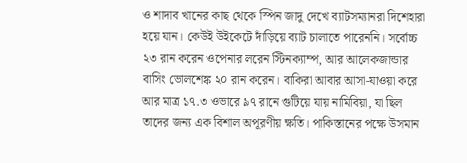ও শাদাব খানের কাছ থেকে স্পিন জাদু দেখে ব্যাটসম্যানরা দিশেহারা হয়ে যান। কেউই উইকেটে দাঁড়িয়ে ব্যাট চালাতে পারেননি। সর্বোচ্চ ২৩ রান করেন ওপেনার লরেন স্টিনক্যাম্প, আর আলেকজান্ডার বাসিং ভোলশেঙ্ক ২০ রান করেন। বাকিরা আবার আসা-যাওয়া করে আর মাত্র ১৭.৩ ওভারে ৯৭ রানে গুটিয়ে যায় নামিবিয়া, যা ছিল তাদের জন্য এক বিশাল অপূরণীয় ক্ষতি। পাকিস্তানের পক্ষে উসমান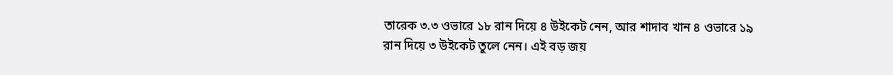তারেক ৩.৩ ওভারে ১৮ রান দিয়ে ৪ উইকেট নেন, আর শাদাব খান ৪ ওভারে ১৯ রান দিয়ে ৩ উইকেট তুলে নেন। এই বড় জয়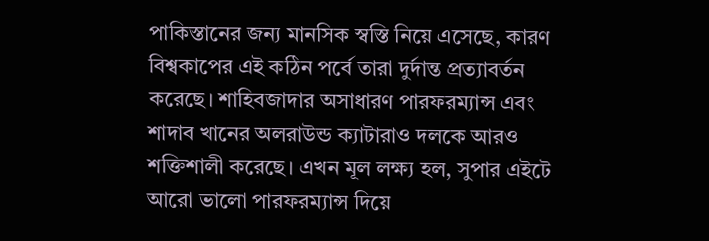পাকিস্তানের জন্য মানসিক স্বস্তি নিয়ে এসেছে, কারণ বিশ্বকাপের এই কঠিন পর্বে তারা দুর্দান্ত প্রত্যাবর্তন করেছে। শাহিবজাদার অসাধারণ পারফরম্যান্স এবং শাদাব খানের অলরাউন্ড ক্যাটারাও দলকে আরও শক্তিশালী করেছে। এখন মূল লক্ষ্য হল, সুপার এইটে আরো ভালো পারফরম্যান্স দিয়ে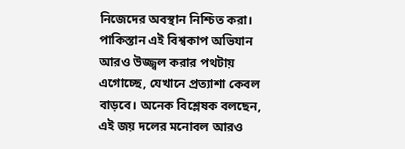নিজেদের অবস্থান নিশ্চিত করা। পাকিস্তান এই বিশ্বকাপ অভিযান আরও উজ্জ্বল করার পথটায় এগোচ্ছে, যেখানে প্রত্যাশা কেবল বাড়বে। অনেক বিশ্লেষক বলছেন, এই জয় দলের মনোবল আরও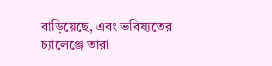বাড়িয়েছে, এবং ভবিষ্যতের চ্যালেঞ্জে তারা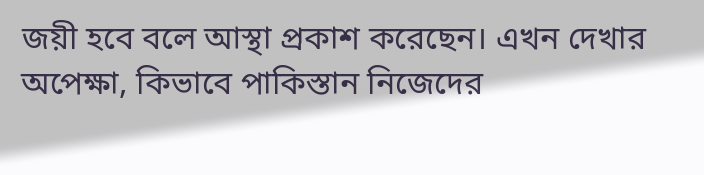জয়ী হবে বলে আস্থা প্রকাশ করেছেন। এখন দেখার অপেক্ষা, কিভাবে পাকিস্তান নিজেদের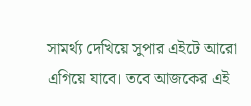সামর্থ্য দেখিয়ে সুপার এইটে আরো এগিয়ে যাবে। তবে আজকের এই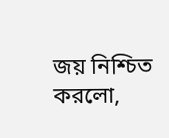জয় নিশ্চিত করলো,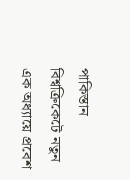পাকিস্তান বিশ্বক্রিকেটে নতুন এক অধ্যায়ে প্রবেশ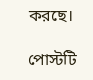করছে।

পোস্টটি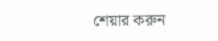শেয়ার করুন